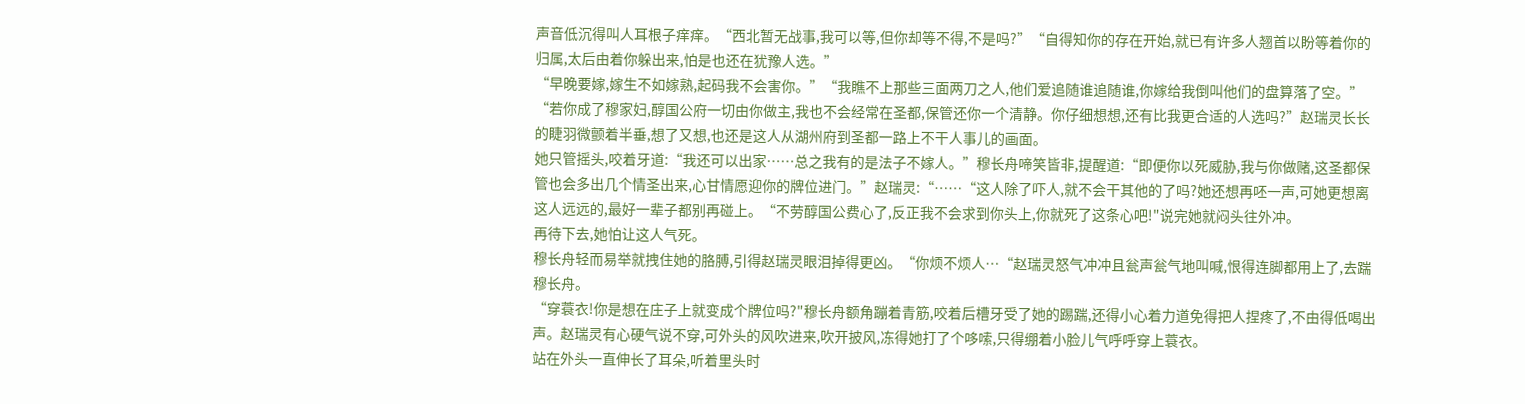声音低沉得叫人耳根子痒痒。“西北暂无战事,我可以等,但你却等不得,不是吗?”“自得知你的存在开始,就已有许多人翘首以盼等着你的归属,太后由着你躲出来,怕是也还在犹豫人选。”
“早晚要嫁,嫁生不如嫁熟,起码我不会害你。”“我瞧不上那些三面两刀之人,他们爱追随谁追随谁,你嫁给我倒叫他们的盘算落了空。”
“若你成了穆家妇,醇国公府一切由你做主,我也不会经常在圣都,保管还你一个清静。你仔细想想,还有比我更合适的人选吗?”赵瑞灵长长的睫羽微颤着半垂,想了又想,也还是这人从湖州府到圣都一路上不干人事儿的画面。
她只管摇头,咬着牙道:“我还可以出家……总之我有的是法子不嫁人。”穆长舟啼笑皆非,提醒道:“即便你以死威胁,我与你做赌,这圣都保管也会多出几个情圣出来,心甘情愿迎你的牌位进门。”赵瑞灵:“……“这人除了吓人,就不会干其他的了吗?她还想再呸一声,可她更想离这人远远的,最好一辈子都别再碰上。“不劳醇国公费心了,反正我不会求到你头上,你就死了这条心吧!"说完她就闷头往外冲。
再待下去,她怕让这人气死。
穆长舟轻而易举就拽住她的胳膊,引得赵瑞灵眼泪掉得更凶。“你烦不烦人…“赵瑞灵怒气冲冲且瓮声瓮气地叫喊,恨得连脚都用上了,去踹穆长舟。
“穿蓑衣!你是想在庄子上就变成个牌位吗?"穆长舟额角蹦着青筋,咬着后槽牙受了她的踢踹,还得小心着力道免得把人捏疼了,不由得低喝出声。赵瑞灵有心硬气说不穿,可外头的风吹进来,吹开披风,冻得她打了个哆嗦,只得绷着小脸儿气呼呼穿上蓑衣。
站在外头一直伸长了耳朵,听着里头时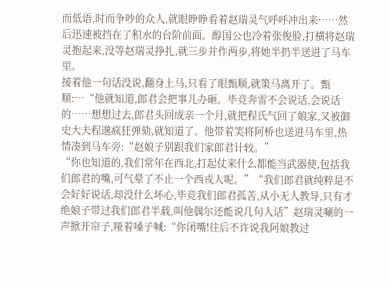而低语,时而争吵的众人,就眼睁睁看着赵瑞灵气呼呼冲出来……然后迅速被挡在了积水的台阶前面。醇国公也冷着张俊脸,打横将赵瑞灵抱起来,没等赵瑞灵挣扎,就三步并作两步,将她半扔半送进了马车里。
接着他一句话没说,翻身上马,只看了眼甄顺,就策马离开了。甄顺:…“他就知道,郎君会把事儿办砸。毕竞奔雷不会说话,会说话的……想想过去,郎君头回成亲一个月,就把程氏气回了娘家,又被御史大夫程邈疯狂弹劾,就知道了。他带着笑将阿桥也送进马车里,热情凑到马车旁:“赵娘子别跟我们家郎君计较。”
“你也知道的,我们常年在西北,打起仗来什么都能当武器使,包括我们郎君的嘴,可气晕了不止一个西戎人呢。”“我们郎君就纯粹是不会好好说话,却没什么坏心,毕竞我们郎君孤苦,从小无人教导,只有才绝娘子带过我们郎君半载,叫他偶尔还能说几句人话”赵瑞灵唰的一声掀开帘子,哑着嗓子喊:“你闭嘴!往后不许说我阿娘教过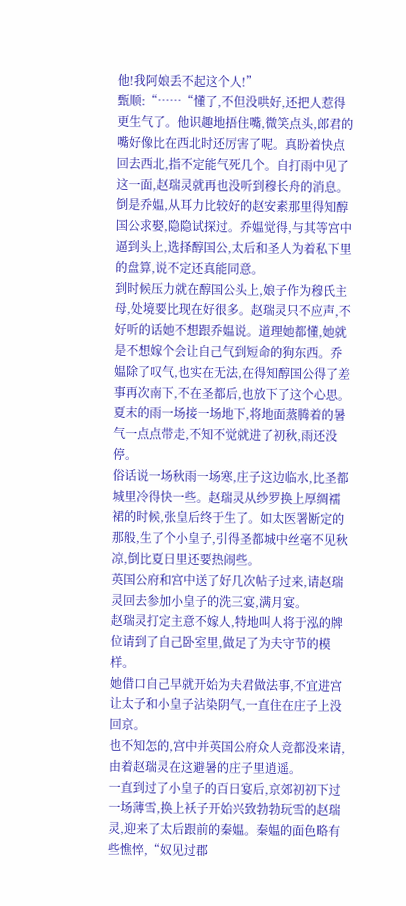他!我阿娘丢不起这个人!”
甄顺:“……“懂了,不但没哄好,还把人惹得更生气了。他识趣地捂住嘴,微笑点头,郎君的嘴好像比在西北时还厉害了呢。真盼着快点回去西北,指不定能气死几个。自打雨中见了这一面,赵瑞灵就再也没听到穆长舟的消息。倒是乔媪,从耳力比较好的赵安素那里得知醇国公求娶,隐隐试探过。乔媪觉得,与其等宫中逼到头上,选择醇国公,太后和圣人为着私下里的盘算,说不定还真能同意。
到时候压力就在醇国公头上,娘子作为穆氏主母,处境要比现在好很多。赵瑞灵只不应声,不好听的话她不想跟乔媪说。道理她都懂,她就是不想嫁个会让自己气到短命的狗东西。乔媪除了叹气,也实在无法,在得知醇国公得了差事再次南下,不在圣都后,也放下了这个心思。
夏末的雨一场接一场地下,将地面蒸腾着的暑气一点点带走,不知不觉就进了初秋,雨还没停。
俗话说一场秋雨一场寒,庄子这边临水,比圣都城里冷得快一些。赵瑞灵从纱罗换上厚绸襦裙的时候,张皇后终于生了。如太医署断定的那般,生了个小皇子,引得圣都城中丝毫不见秋凉,倒比夏日里还要热闹些。
英国公府和宫中送了好几次帖子过来,请赵瑞灵回去参加小皇子的洗三宴,满月宴。
赵瑞灵打定主意不嫁人,特地叫人将于泓的牌位请到了自己卧室里,做足了为夫守节的模样。
她借口自己早就开始为夫君做法事,不宜进宫让太子和小皇子沾染阴气,一直住在庄子上没回京。
也不知怎的,宫中并英国公府众人竞都没来请,由着赵瑞灵在这避暑的庄子里逍遥。
一直到过了小皇子的百日宴后,京郊初初下过一场薄雪,换上袄子开始兴致勃勃玩雪的赵瑞灵,迎来了太后跟前的秦媪。秦媪的面色略有些憔悴,“奴见过郡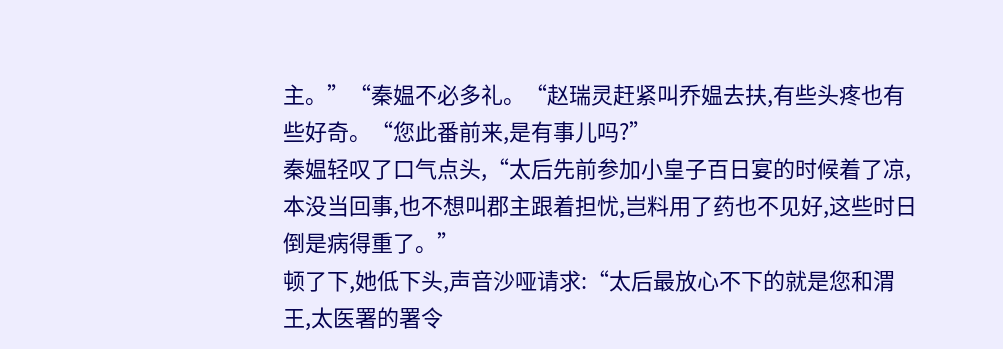主。”“秦媪不必多礼。“赵瑞灵赶紧叫乔媪去扶,有些头疼也有些好奇。“您此番前来,是有事儿吗?”
秦媪轻叹了口气点头,“太后先前参加小皇子百日宴的时候着了凉,本没当回事,也不想叫郡主跟着担忧,岂料用了药也不见好,这些时日倒是病得重了。”
顿了下,她低下头,声音沙哑请求:“太后最放心不下的就是您和渭王,太医署的署令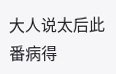大人说太后此番病得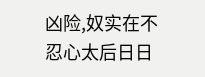凶险,奴实在不忍心太后日日